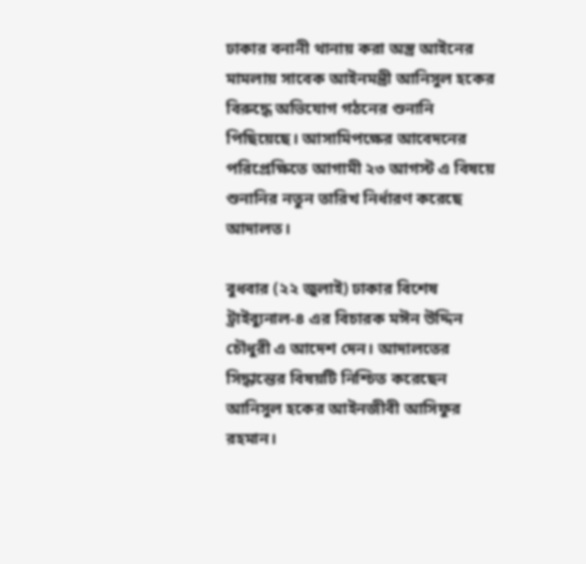ঢাকার বনানী থানায় করা অস্ত্র আইনের মামলায় সাবেক আইনমন্ত্রী আনিসুল হকের বিরুদ্ধে অভিযোগ গঠনের শুনানি পিছিয়েছে। আসামিপক্ষের আবেদনের পরিপ্রেক্ষিতে আগামী ২৩ আগস্ট এ বিষয়ে শুনানির নতুন তারিখ নির্ধারণ করেছে আদালত।

বুধবার (২২ জুলাই) ঢাকার বিশেষ ট্রাইব্যুনাল-৪ এর বিচারক মঈন উদ্দিন চৌধুরী এ আদেশ দেন। আদালতের সিদ্ধান্তের বিষয়টি নিশ্চিত করেছেন আনিসুল হকের আইনজীবী আসিফুর রহমান।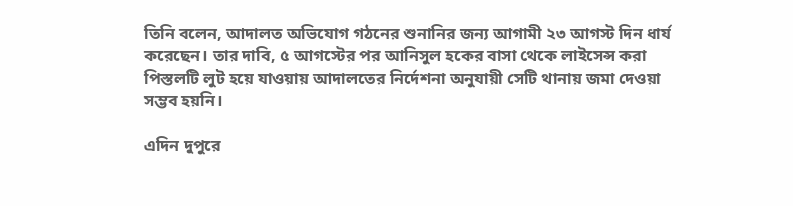তিনি বলেন, আদালত অভিযোগ গঠনের শুনানির জন্য আগামী ২৩ আগস্ট দিন ধার্য করেছেন। তার দাবি, ৫ আগস্টের পর আনিসুল হকের বাসা থেকে লাইসেন্স করা পিস্তলটি লুট হয়ে যাওয়ায় আদালতের নির্দেশনা অনুযায়ী সেটি থানায় জমা দেওয়া সম্ভব হয়নি।

এদিন দুপুরে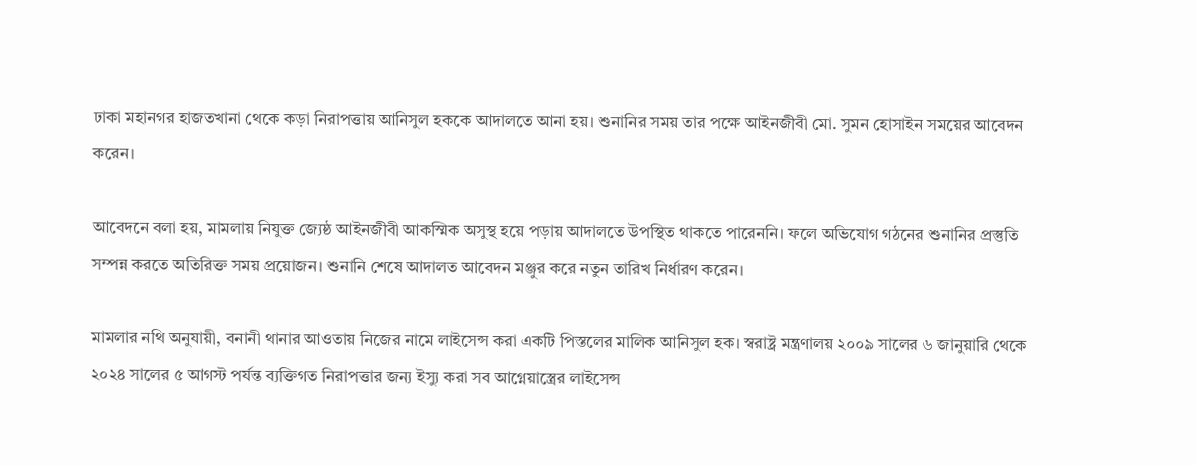ঢাকা মহানগর হাজতখানা থেকে কড়া নিরাপত্তায় আনিসুল হককে আদালতে আনা হয়। শুনানির সময় তার পক্ষে আইনজীবী মো. সুমন হোসাইন সময়ের আবেদন করেন।

আবেদনে বলা হয়, মামলায় নিযুক্ত জ্যেষ্ঠ আইনজীবী আকস্মিক অসুস্থ হয়ে পড়ায় আদালতে উপস্থিত থাকতে পারেননি। ফলে অভিযোগ গঠনের শুনানির প্রস্তুতি সম্পন্ন করতে অতিরিক্ত সময় প্রয়োজন। শুনানি শেষে আদালত আবেদন মঞ্জুর করে নতুন তারিখ নির্ধারণ করেন।

মামলার নথি অনুযায়ী, বনানী থানার আওতায় নিজের নামে লাইসেন্স করা একটি পিস্তলের মালিক আনিসুল হক। স্বরাষ্ট্র মন্ত্রণালয় ২০০৯ সালের ৬ জানুয়ারি থেকে ২০২৪ সালের ৫ আগস্ট পর্যন্ত ব্যক্তিগত নিরাপত্তার জন্য ইস্যু করা সব আগ্নেয়াস্ত্রের লাইসেন্স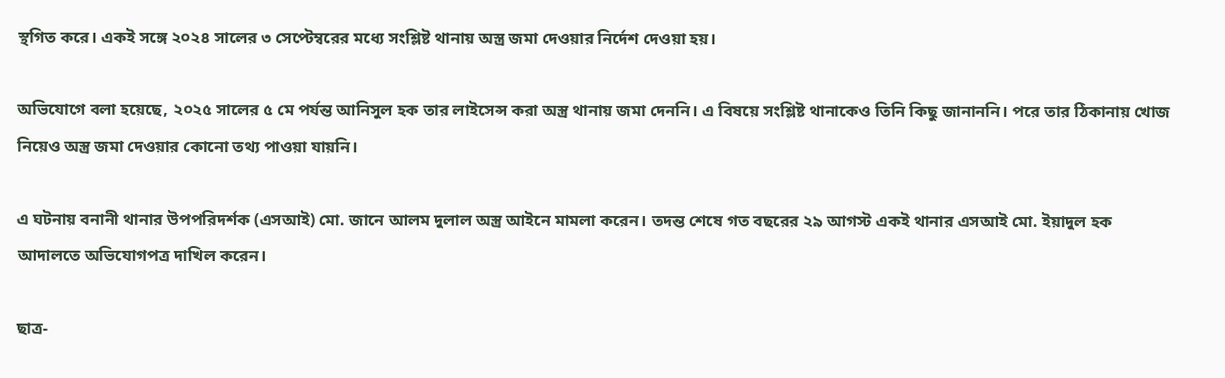স্থগিত করে। একই সঙ্গে ২০২৪ সালের ৩ সেপ্টেম্বরের মধ্যে সংশ্লিষ্ট থানায় অস্ত্র জমা দেওয়ার নির্দেশ দেওয়া হয়।

অভিযোগে বলা হয়েছে, ২০২৫ সালের ৫ মে পর্যন্ত আনিসুল হক তার লাইসেন্স করা অস্ত্র থানায় জমা দেননি। এ বিষয়ে সংশ্লিষ্ট থানাকেও তিনি কিছু জানাননি। পরে তার ঠিকানায় খোজ নিয়েও অস্ত্র জমা দেওয়ার কোনো তথ্য পাওয়া যায়নি।

এ ঘটনায় বনানী থানার উপপরিদর্শক (এসআই) মো. জানে আলম দুলাল অস্ত্র আইনে মামলা করেন। তদন্ত শেষে গত বছরের ২৯ আগস্ট একই থানার এসআই মো. ইয়াদুল হক আদালতে অভিযোগপত্র দাখিল করেন।

ছাত্র-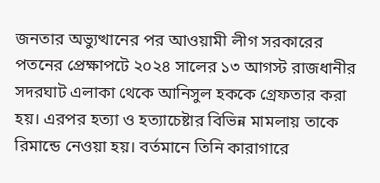জনতার অভ্যুত্থানের পর আওয়ামী লীগ সরকারের পতনের প্রেক্ষাপটে ২০২৪ সালের ১৩ আগস্ট রাজধানীর সদরঘাট এলাকা থেকে আনিসুল হককে গ্রেফতার করা হয়। এরপর হত্যা ও হত্যাচেষ্টার বিভিন্ন মামলায় তাকে রিমান্ডে নেওয়া হয়। বর্তমানে তিনি কারাগারে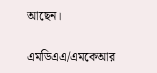আছেন।

এমডিএএ/এমকেআর